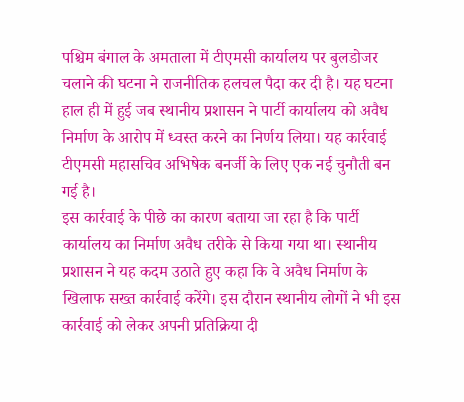पश्चिम बंगाल के अमताला में टीएमसी कार्यालय पर बुलडोजर चलाने की घटना ने राजनीतिक हलचल पैदा कर दी है। यह घटना हाल ही में हुई जब स्थानीय प्रशासन ने पार्टी कार्यालय को अवैध निर्माण के आरोप में ध्वस्त करने का निर्णय लिया। यह कार्रवाई टीएमसी महासचिव अभिषेक बनर्जी के लिए एक नई चुनौती बन गई है।
इस कार्रवाई के पीछे का कारण बताया जा रहा है कि पार्टी कार्यालय का निर्माण अवैध तरीके से किया गया था। स्थानीय प्रशासन ने यह कदम उठाते हुए कहा कि वे अवैध निर्माण के खिलाफ सख्त कार्रवाई करेंगे। इस दौरान स्थानीय लोगों ने भी इस कार्रवाई को लेकर अपनी प्रतिक्रिया दी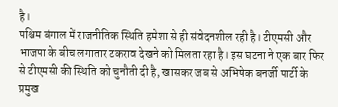है।
पश्चिम बंगाल में राजनीतिक स्थिति हमेशा से ही संवेदनशील रही है। टीएमसी और भाजपा के बीच लगातार टकराव देखने को मिलता रहा है। इस घटना ने एक बार फिर से टीएमसी की स्थिति को चुनौती दी है, खासकर जब से अभिषेक बनर्जी पार्टी के प्रमुख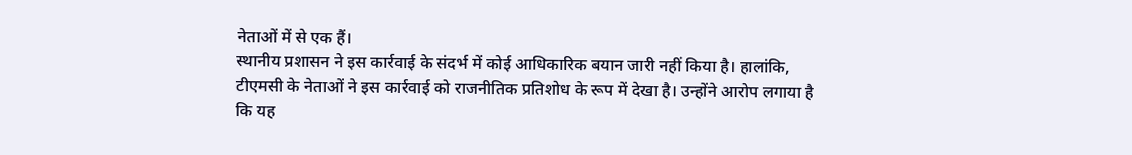नेताओं में से एक हैं।
स्थानीय प्रशासन ने इस कार्रवाई के संदर्भ में कोई आधिकारिक बयान जारी नहीं किया है। हालांकि, टीएमसी के नेताओं ने इस कार्रवाई को राजनीतिक प्रतिशोध के रूप में देखा है। उन्होंने आरोप लगाया है कि यह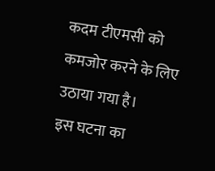कदम टीएमसी को कमजोर करने के लिए उठाया गया है।
इस घटना का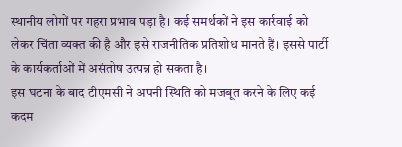स्थानीय लोगों पर गहरा प्रभाव पड़ा है। कई समर्थकों ने इस कार्रवाई को लेकर चिंता व्यक्त की है और इसे राजनीतिक प्रतिशोध मानते हैं। इससे पार्टी के कार्यकर्ताओं में असंतोष उत्पन्न हो सकता है।
इस घटना के बाद टीएमसी ने अपनी स्थिति को मजबूत करने के लिए कई कदम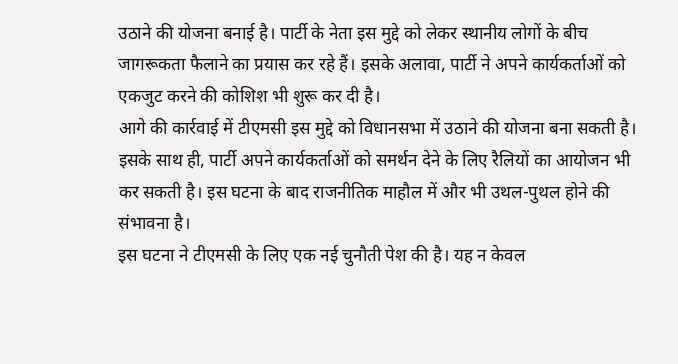उठाने की योजना बनाई है। पार्टी के नेता इस मुद्दे को लेकर स्थानीय लोगों के बीच जागरूकता फैलाने का प्रयास कर रहे हैं। इसके अलावा, पार्टी ने अपने कार्यकर्ताओं को एकजुट करने की कोशिश भी शुरू कर दी है।
आगे की कार्रवाई में टीएमसी इस मुद्दे को विधानसभा में उठाने की योजना बना सकती है। इसके साथ ही, पार्टी अपने कार्यकर्ताओं को समर्थन देने के लिए रैलियों का आयोजन भी कर सकती है। इस घटना के बाद राजनीतिक माहौल में और भी उथल-पुथल होने की संभावना है।
इस घटना ने टीएमसी के लिए एक नई चुनौती पेश की है। यह न केवल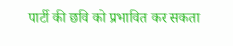पार्टी की छवि को प्रभावित कर सकता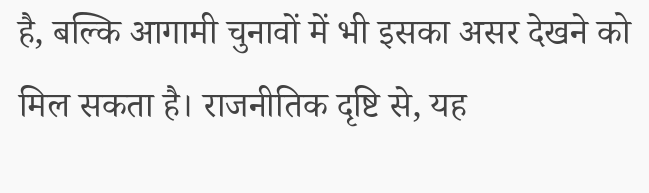है, बल्कि आगामी चुनावों में भी इसका असर देखने को मिल सकता है। राजनीतिक दृष्टि से, यह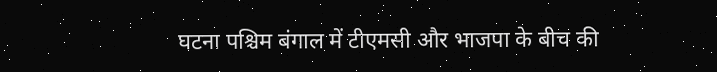घटना पश्चिम बंगाल में टीएमसी और भाजपा के बीच की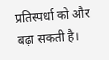प्रतिस्पर्धा को और बढ़ा सकती है।